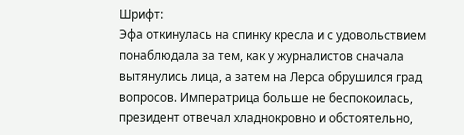Шрифт:
Эфа откинулась на спинку кресла и с удовольствием понаблюдала за тем, как у журналистов сначала вытянулись лица, а затем на Лерса обрушился град вопросов. Императрица больше не беспокоилась, президент отвечал хладнокровно и обстоятельно,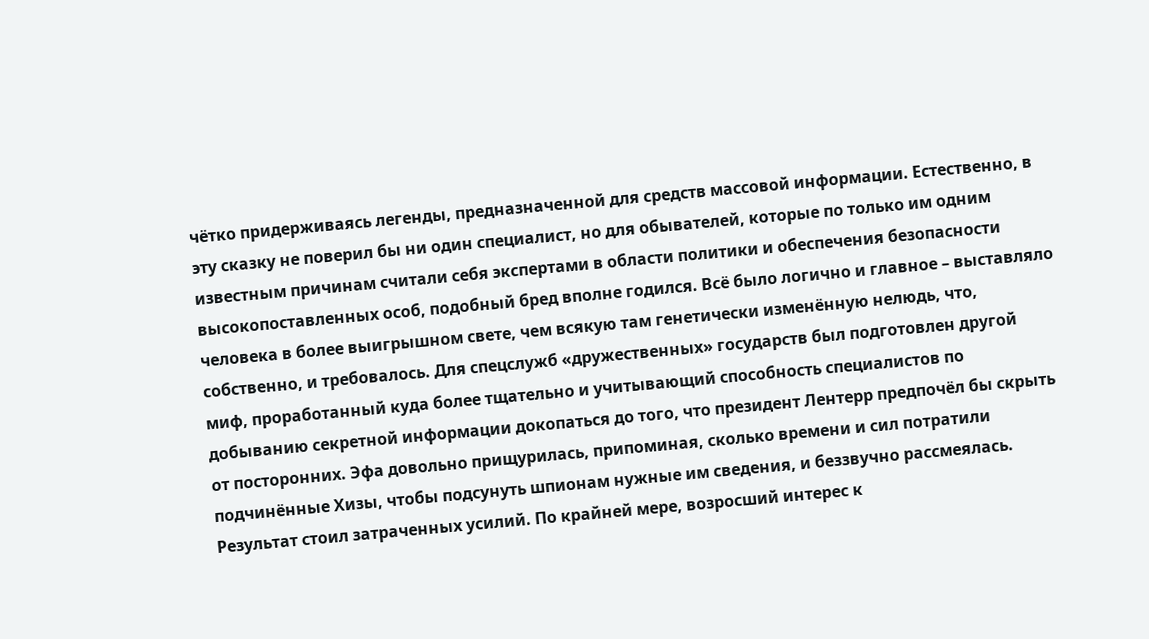чётко придерживаясь легенды, предназначенной для средств массовой информации. Естественно, в эту сказку не поверил бы ни один специалист, но для обывателей, которые по только им одним известным причинам считали себя экспертами в области политики и обеспечения безопасности высокопоставленных особ, подобный бред вполне годился. Всё было логично и главное – выставляло человека в более выигрышном свете, чем всякую там генетически изменённую нелюдь, что, собственно, и требовалось. Для спецслужб «дружественных» государств был подготовлен другой миф, проработанный куда более тщательно и учитывающий способность специалистов по добыванию секретной информации докопаться до того, что президент Лентерр предпочёл бы скрыть от посторонних. Эфа довольно прищурилась, припоминая, сколько времени и сил потратили подчинённые Хизы, чтобы подсунуть шпионам нужные им сведения, и беззвучно рассмеялась. Результат стоил затраченных усилий. По крайней мере, возросший интерес к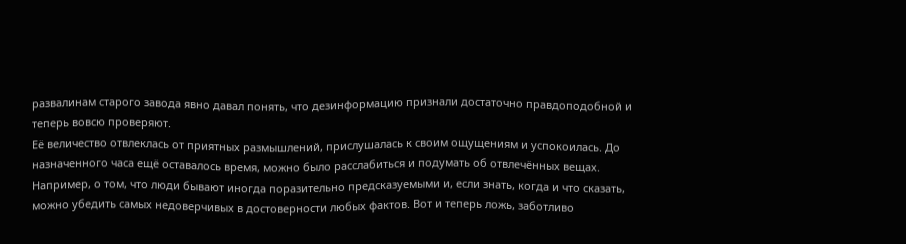развалинам старого завода явно давал понять, что дезинформацию признали достаточно правдоподобной и теперь вовсю проверяют.
Её величество отвлеклась от приятных размышлений, прислушалась к своим ощущениям и успокоилась. До назначенного часа ещё оставалось время, можно было расслабиться и подумать об отвлечённых вещах. Например, о том, что люди бывают иногда поразительно предсказуемыми и, если знать, когда и что сказать, можно убедить самых недоверчивых в достоверности любых фактов. Вот и теперь ложь, заботливо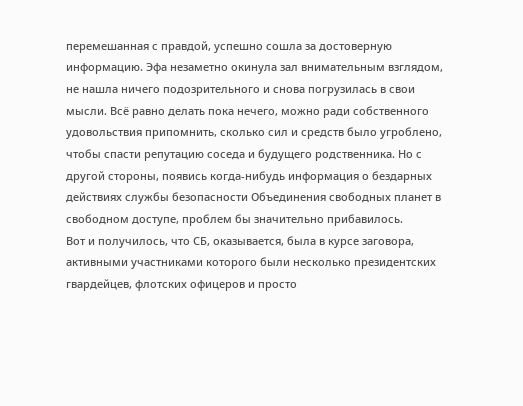перемешанная с правдой, успешно сошла за достоверную информацию. Эфа незаметно окинула зал внимательным взглядом, не нашла ничего подозрительного и снова погрузилась в свои мысли. Всё равно делать пока нечего, можно ради собственного удовольствия припомнить, сколько сил и средств было угроблено, чтобы спасти репутацию соседа и будущего родственника. Но с другой стороны, появись когда-нибудь информация о бездарных действиях службы безопасности Объединения свободных планет в свободном доступе, проблем бы значительно прибавилось.
Вот и получилось, что СБ, оказывается, была в курсе заговора, активными участниками которого были несколько президентских гвардейцев, флотских офицеров и просто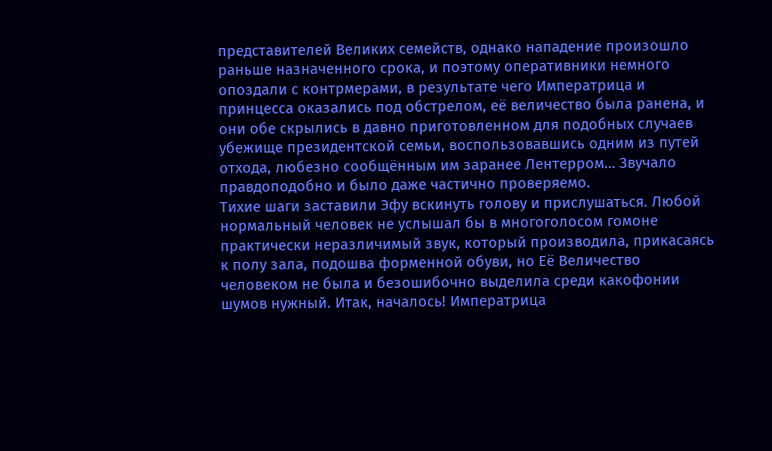представителей Великих семейств, однако нападение произошло раньше назначенного срока, и поэтому оперативники немного опоздали с контрмерами, в результате чего Императрица и принцесса оказались под обстрелом, её величество была ранена, и они обе скрылись в давно приготовленном для подобных случаев убежище президентской семьи, воспользовавшись одним из путей отхода, любезно сообщённым им заранее Лентерром… Звучало правдоподобно и было даже частично проверяемо.
Тихие шаги заставили Эфу вскинуть голову и прислушаться. Любой нормальный человек не услышал бы в многоголосом гомоне практически неразличимый звук, который производила, прикасаясь к полу зала, подошва форменной обуви, но Её Величество человеком не была и безошибочно выделила среди какофонии шумов нужный. Итак, началось! Императрица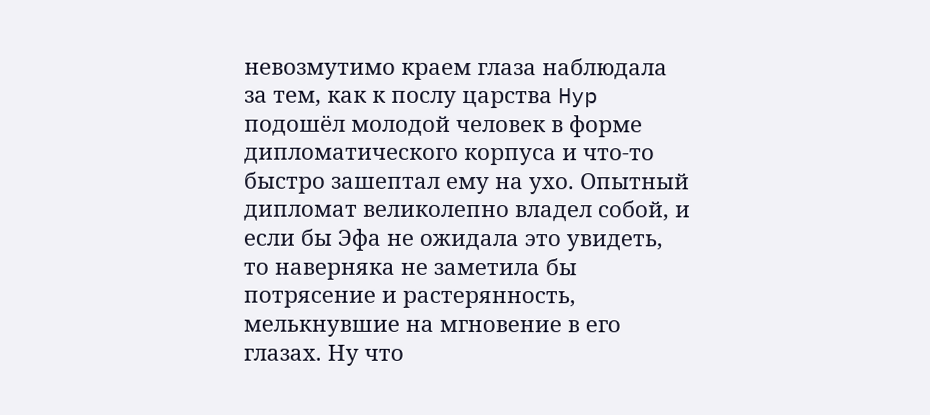невозмутимо краем глаза наблюдала за тем, как к послу царства Hyp подошёл молодой человек в форме дипломатического корпуса и что-то быстро зашептал ему на ухо. Опытный дипломат великолепно владел собой, и если бы Эфа не ожидала это увидеть, то наверняка не заметила бы потрясение и растерянность, мелькнувшие на мгновение в его глазах. Ну что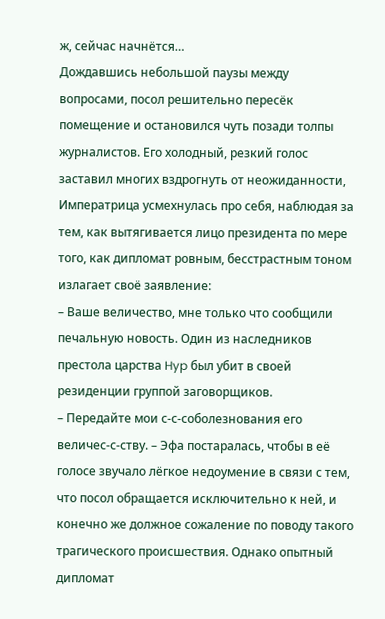ж, сейчас начнётся…
Дождавшись небольшой паузы между вопросами, посол решительно пересёк помещение и остановился чуть позади толпы журналистов. Его холодный, резкий голос заставил многих вздрогнуть от неожиданности, Императрица усмехнулась про себя, наблюдая за тем, как вытягивается лицо президента по мере того, как дипломат ровным, бесстрастным тоном излагает своё заявление:
– Ваше величество, мне только что сообщили печальную новость. Один из наследников престола царства Hyp был убит в своей резиденции группой заговорщиков.
– Передайте мои с-с-соболезнования его величес-с-ству. – Эфа постаралась, чтобы в её голосе звучало лёгкое недоумение в связи с тем, что посол обращается исключительно к ней, и конечно же должное сожаление по поводу такого трагического происшествия. Однако опытный дипломат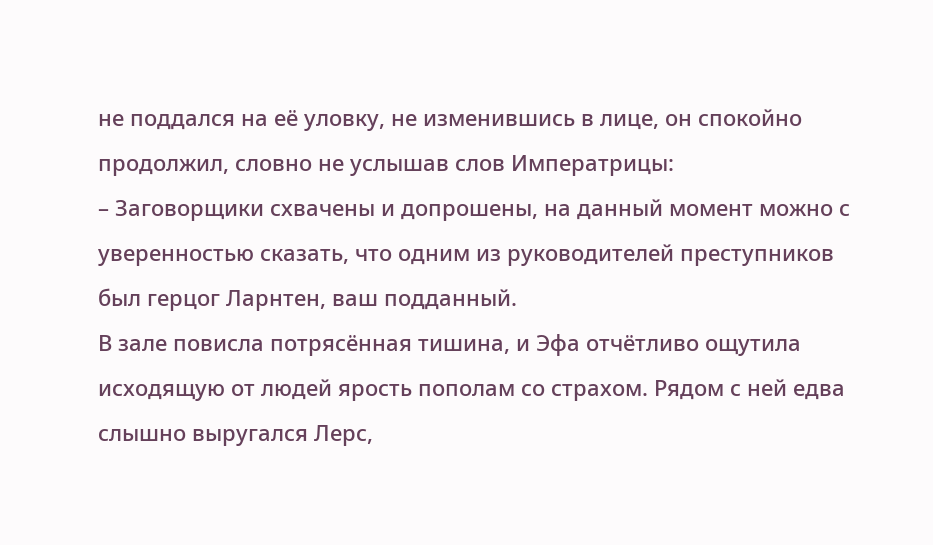не поддался на её уловку, не изменившись в лице, он спокойно продолжил, словно не услышав слов Императрицы:
– Заговорщики схвачены и допрошены, на данный момент можно с уверенностью сказать, что одним из руководителей преступников был герцог Ларнтен, ваш подданный.
В зале повисла потрясённая тишина, и Эфа отчётливо ощутила исходящую от людей ярость пополам со страхом. Рядом с ней едва слышно выругался Лерс,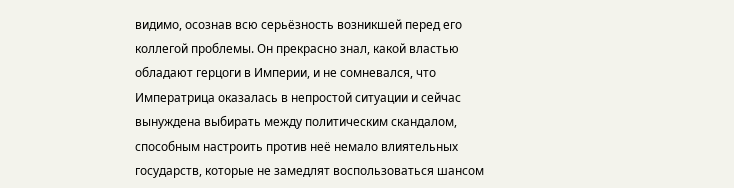видимо, осознав всю серьёзность возникшей перед его коллегой проблемы. Он прекрасно знал, какой властью обладают герцоги в Империи, и не сомневался, что Императрица оказалась в непростой ситуации и сейчас вынуждена выбирать между политическим скандалом, способным настроить против неё немало влиятельных государств, которые не замедлят воспользоваться шансом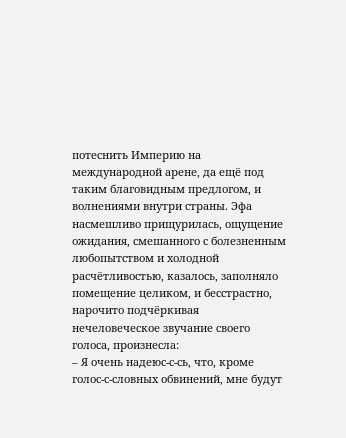потеснить Империю на международной арене, да ещё под таким благовидным предлогом, и волнениями внутри страны. Эфа насмешливо прищурилась, ощущение ожидания, смешанного с болезненным любопытством и холодной расчётливостью, казалось, заполняло помещение целиком, и бесстрастно, нарочито подчёркивая нечеловеческое звучание своего голоса, произнесла:
– Я очень надеюс-с-сь, что, кроме голос-с-словных обвинений, мне будут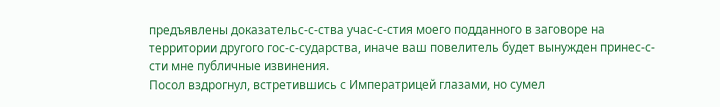предъявлены доказательс-с-ства учас-с-стия моего подданного в заговоре на территории другого гос-с-сударства, иначе ваш повелитель будет вынужден принес-с-сти мне публичные извинения.
Посол вздрогнул, встретившись с Императрицей глазами, но сумел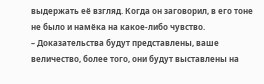выдержать её взгляд. Когда он заговорил, в его тоне не было и намёка на какое-либо чувство.
– Доказательства будут представлены, ваше величество, более того, они будут выставлены на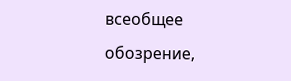всеобщее обозрение,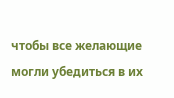чтобы все желающие могли убедиться в их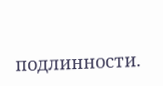подлинности.